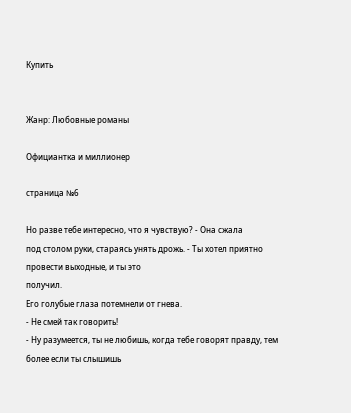Купить


Жанр: Любовные романы

Официантка и миллионер

страница №6

Но разве тебе интересно, что я чувствую? - Она сжала
под столом руки, стараясь унять дрожь. - Ты хотел приятно провести выходные, и ты это
получил.
Его голубые глаза потемнели от гнева.
- Не смей так говорить!
- Ну разумеется, ты не любишь, когда тебе говорят правду, тем более если ты слышишь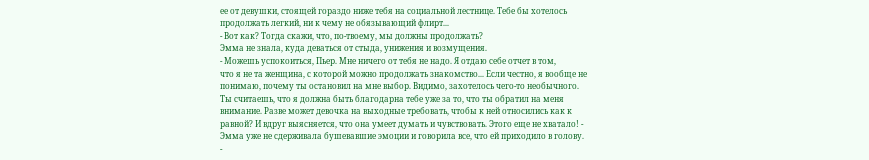ее от девушки, стоящей гораздо ниже тебя на социальной лестнице. Тебе бы хотелось
продолжать легкий, ни к чему не обязывающий флирт...
- Вот как? Тогда скажи, что, по-твоему, мы должны продолжать?
Эмма не знала, куда деваться от стыда, унижения и возмущения.
- Можешь успокоиться, Пьер. Мне ничего от тебя не надо. Я отдаю себе отчет в том,
что я не та женщина, с которой можно продолжать знакомство... Если честно, я вообще не
понимаю, почему ты остановил на мне выбор. Видимо, захотелось чего-то необычного.
Ты считаешь, что я должна быть благодарна тебе уже за то, что ты обратил на меня
внимание. Разве может девочка на выходные требовать, чтобы к ней относились как к
равной? И вдруг выясняется, что она умеет думать и чувствовать. Этого еще не хватало! -
Эмма уже не сдерживала бушевавшие эмоции и говорила все, что ей приходило в голову.
-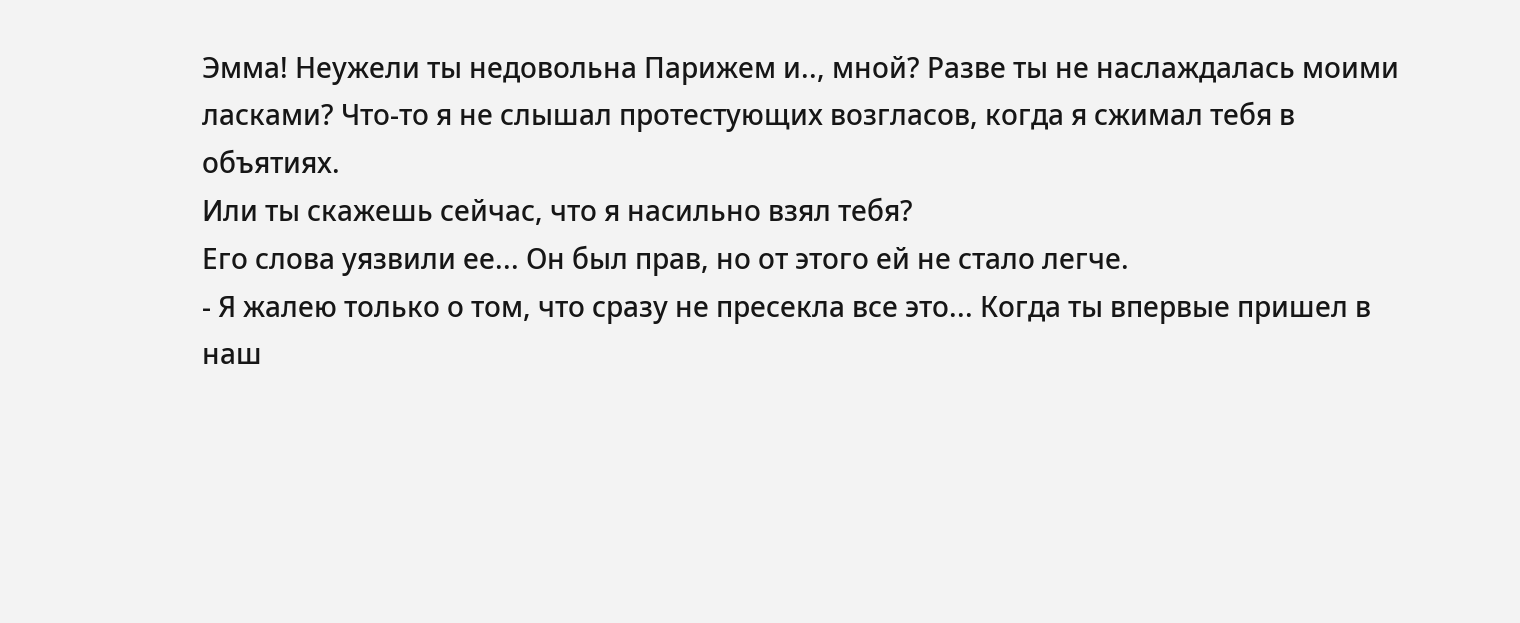Эмма! Неужели ты недовольна Парижем и.., мной? Разве ты не наслаждалась моими
ласками? Что-то я не слышал протестующих возгласов, когда я сжимал тебя в объятиях.
Или ты скажешь сейчас, что я насильно взял тебя?
Его слова уязвили ее... Он был прав, но от этого ей не стало легче.
- Я жалею только о том, что сразу не пресекла все это... Когда ты впервые пришел в
наш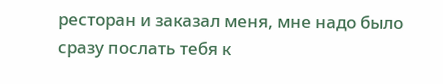ресторан и заказал меня, мне надо было сразу послать тебя к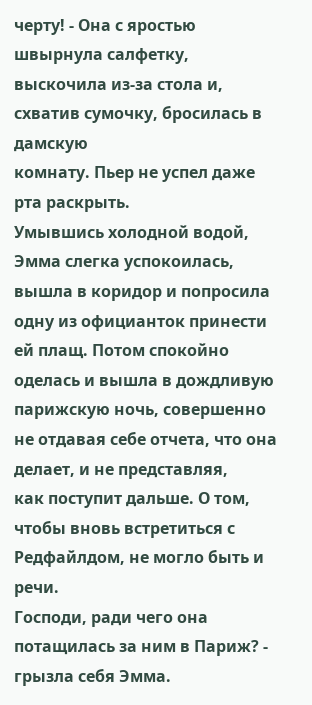черту! - Она с яростью
швырнула салфетку, выскочила из-за стола и, схватив сумочку, бросилась в дамскую
комнату. Пьер не успел даже рта раскрыть.
Умывшись холодной водой, Эмма слегка успокоилась, вышла в коридор и попросила
одну из официанток принести ей плащ. Потом спокойно оделась и вышла в дождливую
парижскую ночь, совершенно не отдавая себе отчета, что она делает, и не представляя,
как поступит дальше. О том, чтобы вновь встретиться с Редфайлдом, не могло быть и
речи.
Господи, ради чего она потащилась за ним в Париж? - грызла себя Эмма.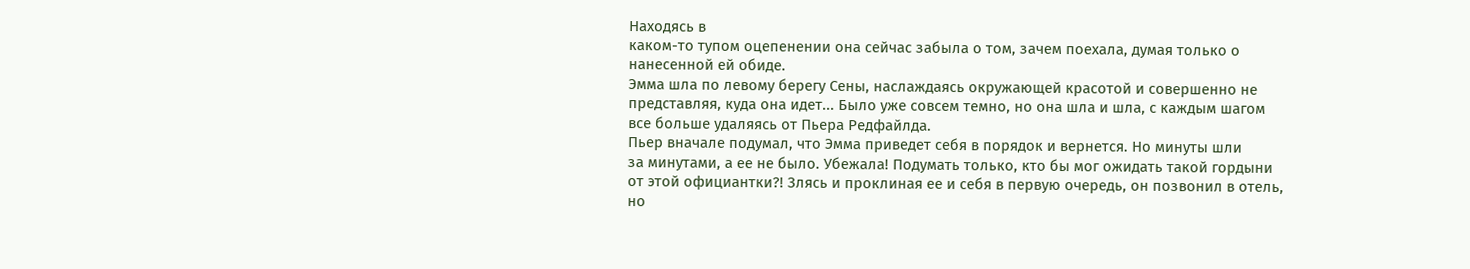Находясь в
каком-то тупом оцепенении она сейчас забыла о том, зачем поехала, думая только о
нанесенной ей обиде.
Эмма шла по левому берегу Сены, наслаждаясь окружающей красотой и совершенно не
представляя, куда она идет... Было уже совсем темно, но она шла и шла, с каждым шагом
все больше удаляясь от Пьера Редфайлда.
Пьер вначале подумал, что Эмма приведет себя в порядок и вернется. Но минуты шли
за минутами, а ее не было. Убежала! Подумать только, кто бы мог ожидать такой гордыни
от этой официантки?! Злясь и проклиная ее и себя в первую очередь, он позвонил в отель,
но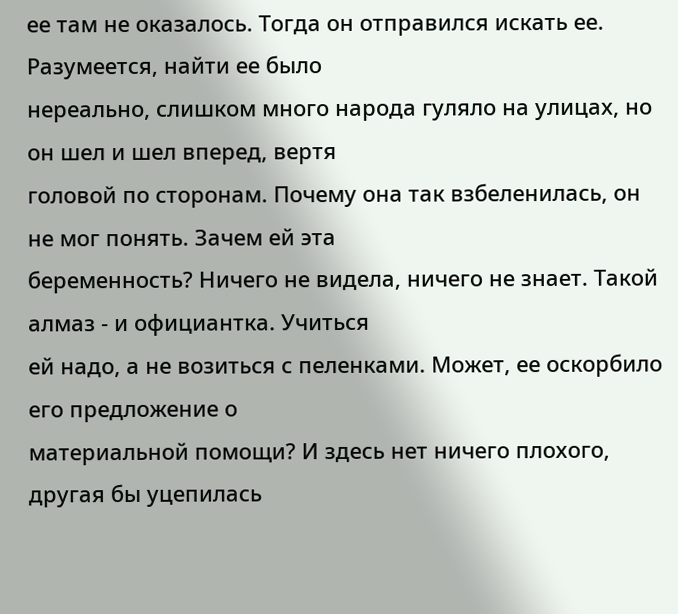ее там не оказалось. Тогда он отправился искать ее. Разумеется, найти ее было
нереально, слишком много народа гуляло на улицах, но он шел и шел вперед, вертя
головой по сторонам. Почему она так взбеленилась, он не мог понять. Зачем ей эта
беременность? Ничего не видела, ничего не знает. Такой алмаз - и официантка. Учиться
ей надо, а не возиться с пеленками. Может, ее оскорбило его предложение о
материальной помощи? И здесь нет ничего плохого, другая бы уцепилась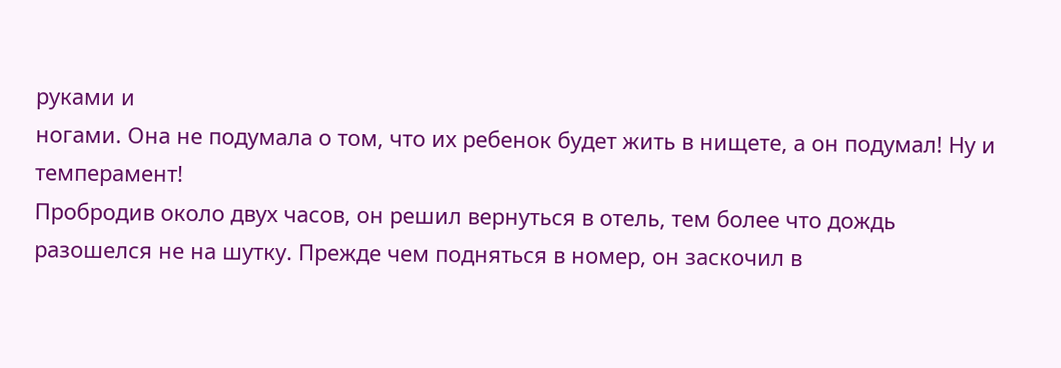руками и
ногами. Она не подумала о том, что их ребенок будет жить в нищете, а он подумал! Ну и
темперамент!
Пробродив около двух часов, он решил вернуться в отель, тем более что дождь
разошелся не на шутку. Прежде чем подняться в номер, он заскочил в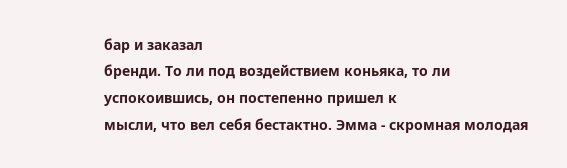бар и заказал
бренди. То ли под воздействием коньяка, то ли успокоившись, он постепенно пришел к
мысли, что вел себя бестактно. Эмма - скромная молодая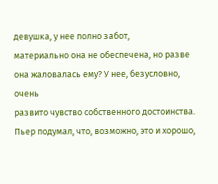девушка, у нее полно забот,
материально она не обеспечена, но разве она жаловалась ему? У нее, безусловно, очень
развито чувство собственного достоинства. Пьер подумал, что, возможно, это и хорошо,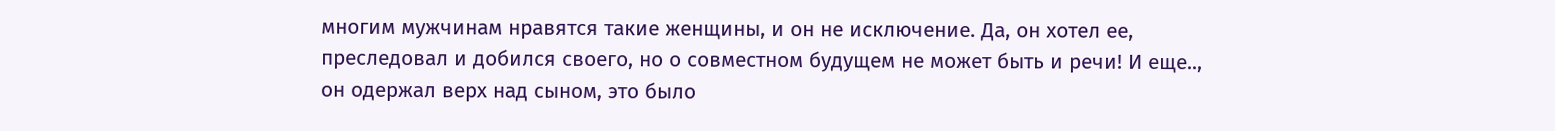многим мужчинам нравятся такие женщины, и он не исключение. Да, он хотел ее,
преследовал и добился своего, но о совместном будущем не может быть и речи! И еще..,
он одержал верх над сыном, это было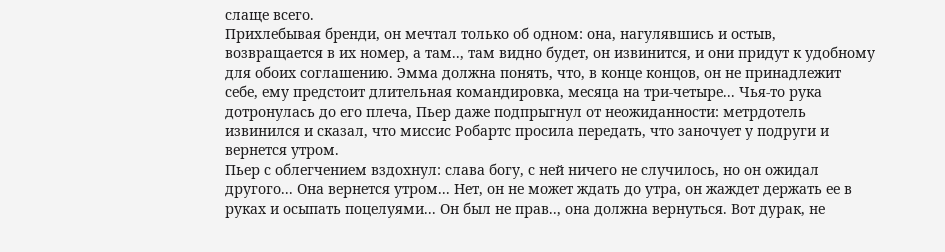слаще всего.
Прихлебывая бренди, он мечтал только об одном: она, нагулявшись и остыв,
возвращается в их номер, а там.., там видно будет, он извинится, и они придут к удобному
для обоих соглашению. Эмма должна понять, что, в конце концов, он не принадлежит
себе, ему предстоит длительная командировка, месяца на три-четыре... Чья-то рука
дотронулась до его плеча, Пьер даже подпрыгнул от неожиданности: метрдотель
извинился и сказал, что миссис Робартс просила передать, что заночует у подруги и
вернется утром.
Пьер с облегчением вздохнул: слава богу, с ней ничего не случилось, но он ожидал
другого... Она вернется утром... Нет, он не может ждать до утра, он жаждет держать ее в
руках и осыпать поцелуями... Он был не прав.., она должна вернуться. Вот дурак, не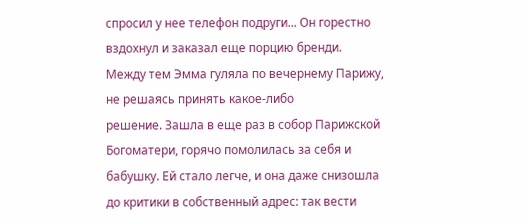спросил у нее телефон подруги... Он горестно вздохнул и заказал еще порцию бренди.
Между тем Эмма гуляла по вечернему Парижу, не решаясь принять какое-либо
решение. Зашла в еще раз в собор Парижской Богоматери, горячо помолилась за себя и
бабушку. Ей стало легче, и она даже снизошла до критики в собственный адрес: так вести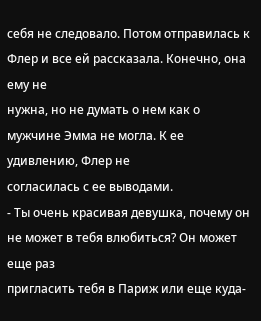себя не следовало. Потом отправилась к Флер и все ей рассказала. Конечно, она ему не
нужна, но не думать о нем как о мужчине Эмма не могла. К ее удивлению, Флер не
согласилась с ее выводами.
- Ты очень красивая девушка, почему он не может в тебя влюбиться? Он может еще раз
пригласить тебя в Париж или еще куда-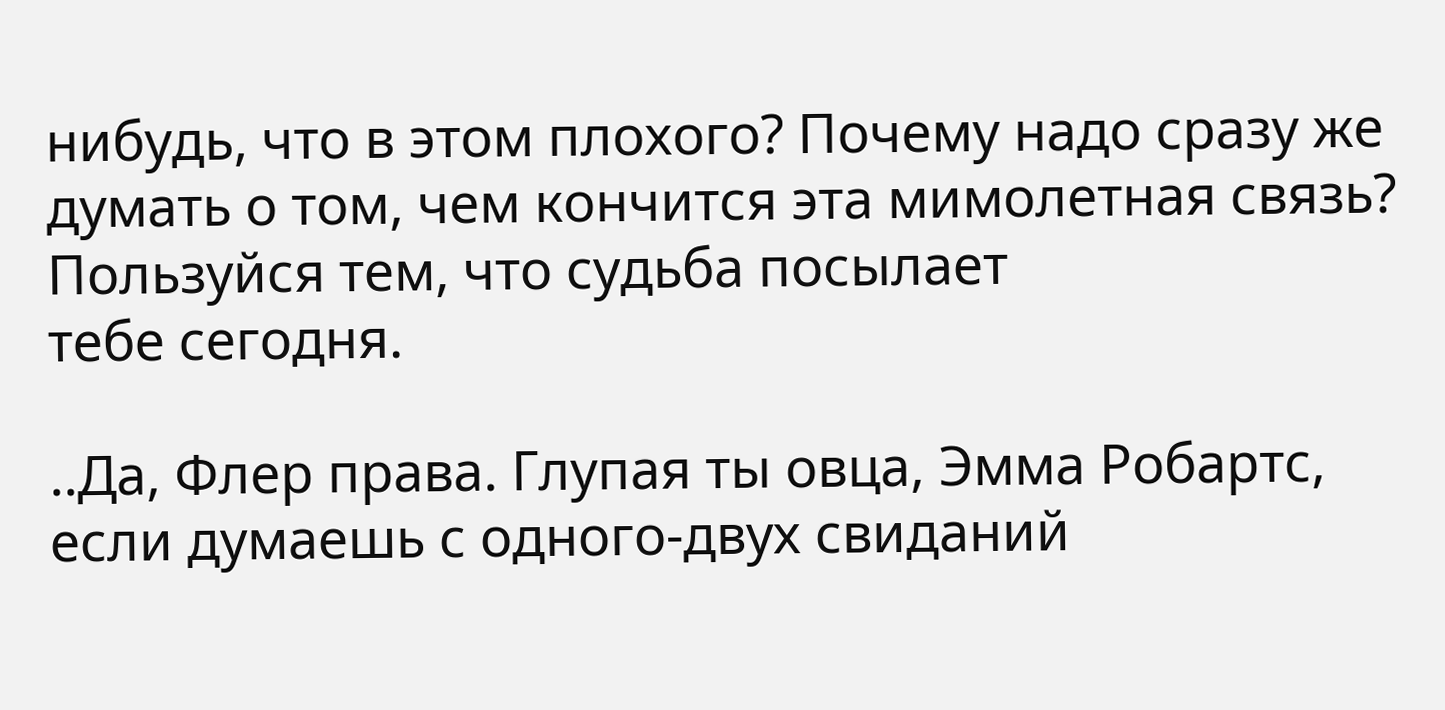нибудь, что в этом плохого? Почему надо сразу же
думать о том, чем кончится эта мимолетная связь? Пользуйся тем, что судьба посылает
тебе сегодня.

..Да, Флер права. Глупая ты овца, Эмма Робартс, если думаешь с одного-двух свиданий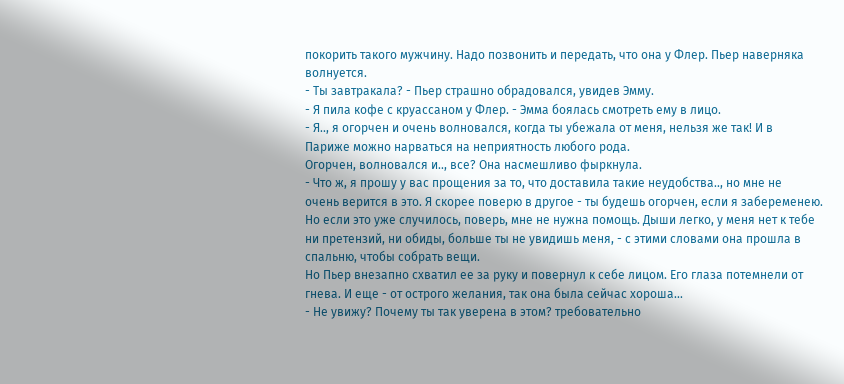покорить такого мужчину. Надо позвонить и передать, что она у Флер. Пьер наверняка
волнуется.
- Ты завтракала? - Пьер страшно обрадовался, увидев Эмму.
- Я пила кофе с круассаном у Флер. - Эмма боялась смотреть ему в лицо.
- Я.., я огорчен и очень волновался, когда ты убежала от меня, нельзя же так! И в
Париже можно нарваться на неприятность любого рода.
Огорчен, волновался и.., все? Она насмешливо фыркнула.
- Что ж, я прошу у вас прощения за то, что доставила такие неудобства.., но мне не
очень верится в это. Я скорее поверю в другое - ты будешь огорчен, если я забеременею.
Но если это уже случилось, поверь, мне не нужна помощь. Дыши легко, у меня нет к тебе
ни претензий, ни обиды, больше ты не увидишь меня, - с этими словами она прошла в
спальню, чтобы собрать вещи.
Но Пьер внезапно схватил ее за руку и повернул к себе лицом. Его глаза потемнели от
гнева. И еще - от острого желания, так она была сейчас хороша...
- Не увижу? Почему ты так уверена в этом? требовательно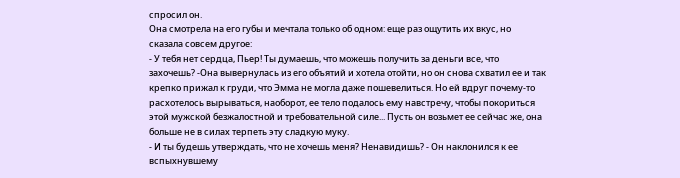спросил он.
Она смотрела на его губы и мечтала только об одном: еще раз ощутить их вкус, но
сказала совсем другое:
- У тебя нет сердца, Пьер! Ты думаешь, что можешь получить за деньги все, что
захочешь? -Она вывернулась из его объятий и хотела отойти, но он снова схватил ее и так
крепко прижал к груди, что Эмма не могла даже пошевелиться. Но ей вдруг почему-то
расхотелось вырываться, наоборот, ее тело подалось ему навстречу, чтобы покориться
этой мужской безжалостной и требовательной силе... Пусть он возьмет ее сейчас же, она
больше не в силах терпеть эту сладкую муку.
- И ты будешь утверждать, что не хочешь меня? Ненавидишь? - Он наклонился к ее
вспыхнувшему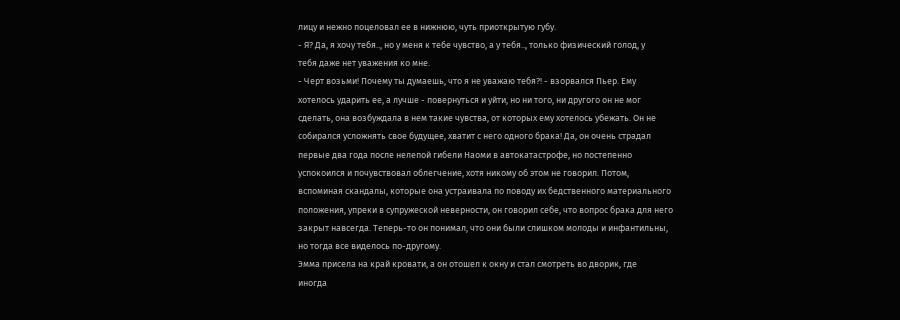лицу и нежно поцеловал ее в нижнюю, чуть приоткрытую губу.
- Я? Да, я хочу тебя.., но у меня к тебе чувство, а у тебя.., только физический голод, у
тебя даже нет уважения ко мне.
- Черт возьми! Почему ты думаешь, что я не уважаю тебя?! - взорвался Пьер. Ему
хотелось ударить ее, а лучше - повернуться и уйти, но ни того, ни другого он не мог
сделать, она возбуждала в нем такие чувства, от которых ему хотелось убежать. Он не
собирался усложнять свое будущее, хватит с него одного брака! Да, он очень страдал
первые два года после нелепой гибели Наоми в автокатастрофе, но постепенно
успокоился и почувствовал облегчение, хотя никому об этом не говорил. Потом,
вспоминая скандалы, которые она устраивала по поводу их бедственного материального
положения, упреки в супружеской неверности, он говорил себе, что вопрос брака для него
закрыт навсегда. Теперь-то он понимал, что они были слишком молоды и инфантильны,
но тогда все виделось по-другому.
Эмма присела на край кровати, а он отошел к окну и стал смотреть во дворик, где
иногда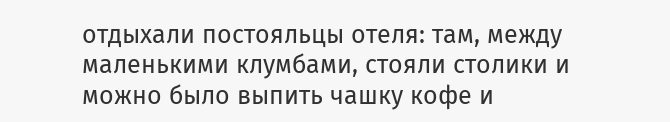отдыхали постояльцы отеля: там, между маленькими клумбами, стояли столики и
можно было выпить чашку кофе и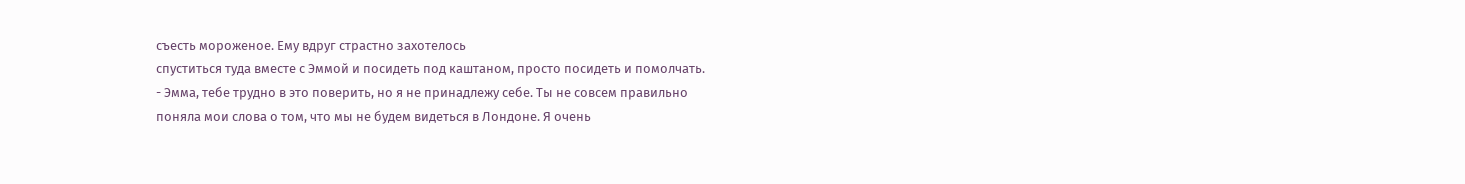съесть мороженое. Ему вдруг страстно захотелось
спуститься туда вместе с Эммой и посидеть под каштаном, просто посидеть и помолчать.
- Эмма, тебе трудно в это поверить, но я не принадлежу себе. Ты не совсем правильно
поняла мои слова о том, что мы не будем видеться в Лондоне. Я очень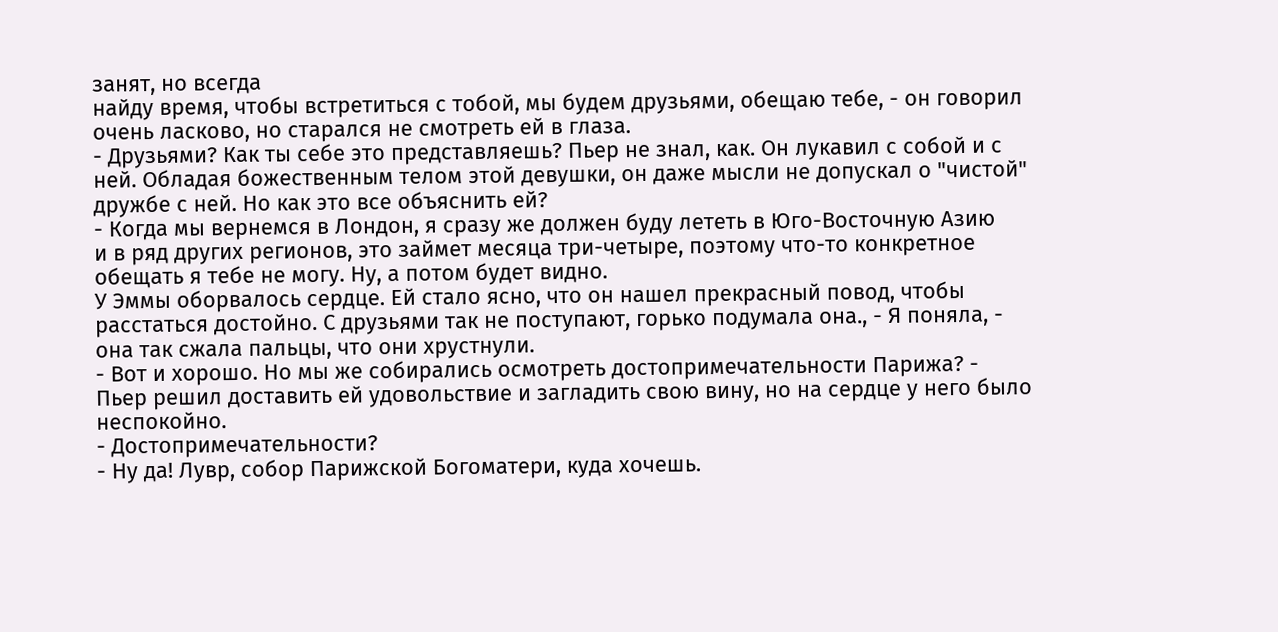занят, но всегда
найду время, чтобы встретиться с тобой, мы будем друзьями, обещаю тебе, - он говорил
очень ласково, но старался не смотреть ей в глаза.
- Друзьями? Как ты себе это представляешь? Пьер не знал, как. Он лукавил с собой и с
ней. Обладая божественным телом этой девушки, он даже мысли не допускал о "чистой"
дружбе с ней. Но как это все объяснить ей?
- Когда мы вернемся в Лондон, я сразу же должен буду лететь в Юго-Восточную Азию
и в ряд других регионов, это займет месяца три-четыре, поэтому что-то конкретное
обещать я тебе не могу. Ну, а потом будет видно.
У Эммы оборвалось сердце. Ей стало ясно, что он нашел прекрасный повод, чтобы
расстаться достойно. С друзьями так не поступают, горько подумала она., - Я поняла, -
она так сжала пальцы, что они хрустнули.
- Вот и хорошо. Но мы же собирались осмотреть достопримечательности Парижа? -
Пьер решил доставить ей удовольствие и загладить свою вину, но на сердце у него было
неспокойно.
- Достопримечательности?
- Ну да! Лувр, собор Парижской Богоматери, куда хочешь.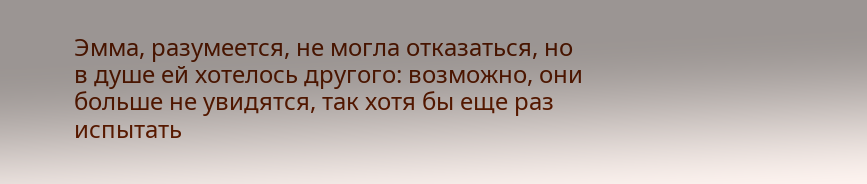Эмма, разумеется, не могла отказаться, но в душе ей хотелось другого: возможно, они
больше не увидятся, так хотя бы еще раз испытать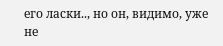его ласки.., но он, видимо, уже не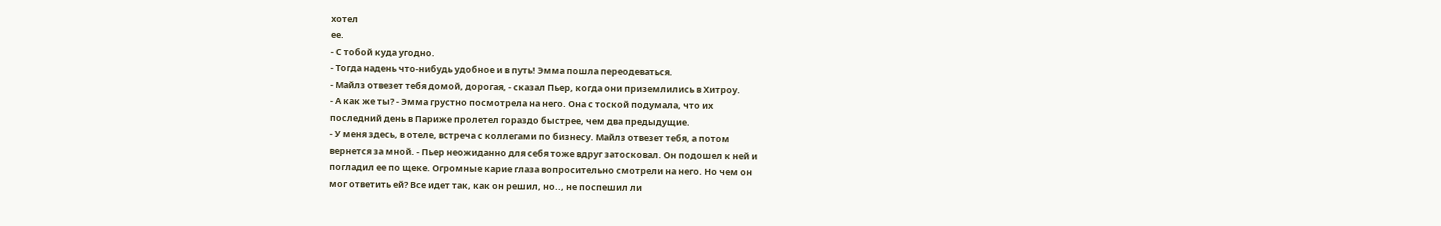хотел
ее.
- С тобой куда угодно.
- Тогда надень что-нибудь удобное и в путь! Эмма пошла переодеваться.
- Майлз отвезет тебя домой, дорогая, - сказал Пьер, когда они приземлились в Хитроу.
- А как же ты? - Эмма грустно посмотрела на него. Она с тоской подумала, что их
последний день в Париже пролетел гораздо быстрее, чем два предыдущие.
- У меня здесь, в отеле, встреча с коллегами по бизнесу. Майлз отвезет тебя, а потом
вернется за мной. - Пьер неожиданно для себя тоже вдруг затосковал. Он подошел к ней и
погладил ее по щеке. Огромные карие глаза вопросительно смотрели на него. Но чем он
мог ответить ей? Все идет так, как он решил, но.., не поспешил ли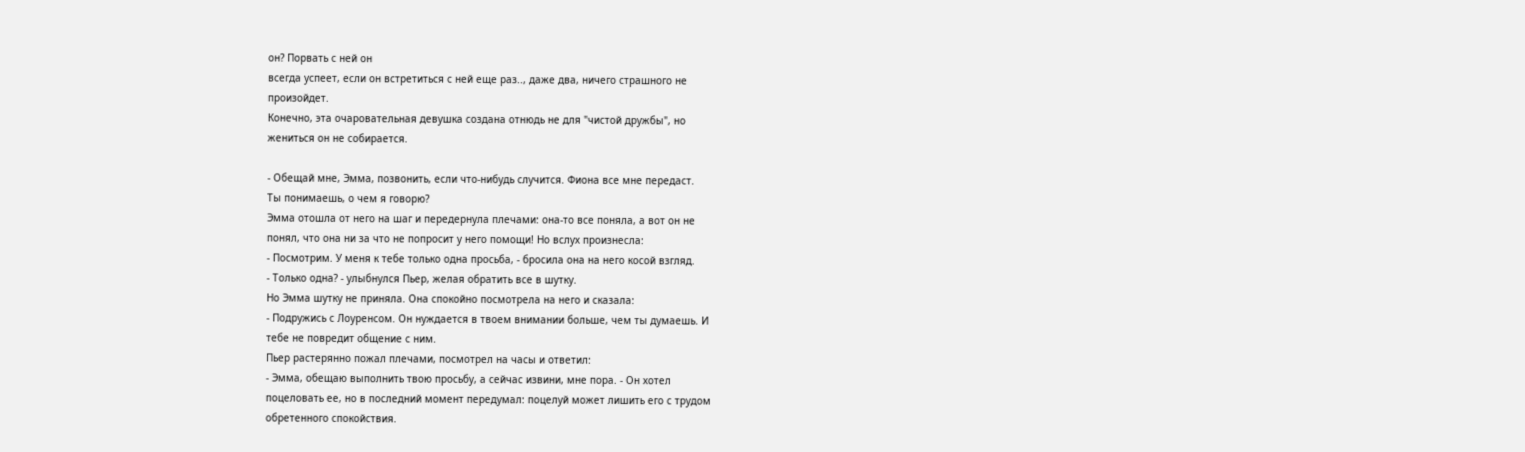он? Порвать с ней он
всегда успеет, если он встретиться с ней еще раз.., даже два, ничего страшного не
произойдет.
Конечно, эта очаровательная девушка создана отнюдь не для "чистой дружбы", но
жениться он не собирается.

- Обещай мне, Эмма, позвонить, если что-нибудь случится. Фиона все мне передаст.
Ты понимаешь, о чем я говорю?
Эмма отошла от него на шаг и передернула плечами: она-то все поняла, а вот он не
понял, что она ни за что не попросит у него помощи! Но вслух произнесла:
- Посмотрим. У меня к тебе только одна просьба, - бросила она на него косой взгляд.
- Только одна? - улыбнулся Пьер, желая обратить все в шутку.
Но Эмма шутку не приняла. Она спокойно посмотрела на него и сказала:
- Подружись с Лоуренсом. Он нуждается в твоем внимании больше, чем ты думаешь. И
тебе не повредит общение с ним.
Пьер растерянно пожал плечами, посмотрел на часы и ответил:
- Эмма, обещаю выполнить твою просьбу, а сейчас извини, мне пора. - Он хотел
поцеловать ее, но в последний момент передумал: поцелуй может лишить его с трудом
обретенного спокойствия.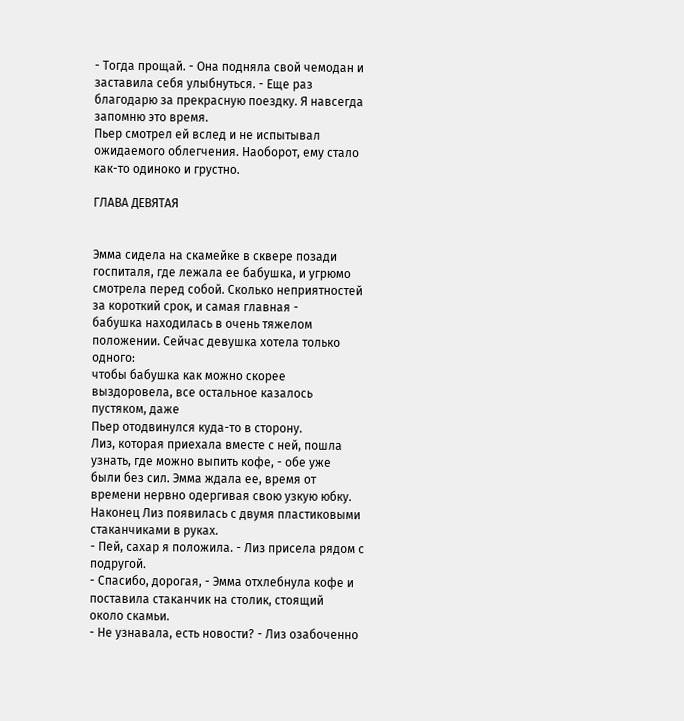- Тогда прощай. - Она подняла свой чемодан и заставила себя улыбнуться. - Еще раз
благодарю за прекрасную поездку. Я навсегда запомню это время.
Пьер смотрел ей вслед и не испытывал ожидаемого облегчения. Наоборот, ему стало
как-то одиноко и грустно.

ГЛАВА ДЕВЯТАЯ


Эмма сидела на скамейке в сквере позади госпиталя, где лежала ее бабушка, и угрюмо
смотрела перед собой. Сколько неприятностей за короткий срок, и самая главная -
бабушка находилась в очень тяжелом положении. Сейчас девушка хотела только одного:
чтобы бабушка как можно скорее выздоровела, все остальное казалось пустяком, даже
Пьер отодвинулся куда-то в сторону.
Лиз, которая приехала вместе с ней, пошла узнать, где можно выпить кофе, - обе уже
были без сил. Эмма ждала ее, время от времени нервно одергивая свою узкую юбку.
Наконец Лиз появилась с двумя пластиковыми стаканчиками в руках.
- Пей, сахар я положила. - Лиз присела рядом с подругой.
- Спасибо, дорогая, - Эмма отхлебнула кофе и поставила стаканчик на столик, стоящий
около скамьи.
- Не узнавала, есть новости? - Лиз озабоченно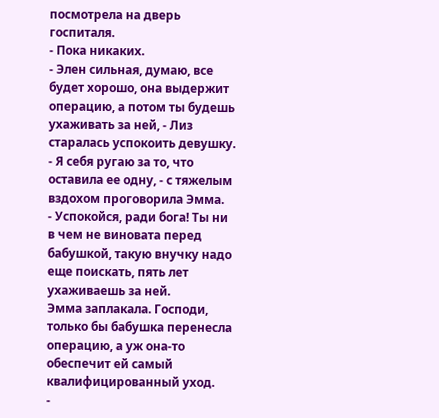посмотрела на дверь госпиталя.
- Пока никаких.
- Элен сильная, думаю, все будет хорошо, она выдержит операцию, а потом ты будешь
ухаживать за ней, - Лиз старалась успокоить девушку.
- Я себя ругаю за то, что оставила ее одну, - с тяжелым вздохом проговорила Эмма.
- Успокойся, ради бога! Ты ни в чем не виновата перед бабушкой, такую внучку надо
еще поискать, пять лет ухаживаешь за ней.
Эмма заплакала. Господи, только бы бабушка перенесла операцию, а уж она-то
обеспечит ей самый квалифицированный уход.
-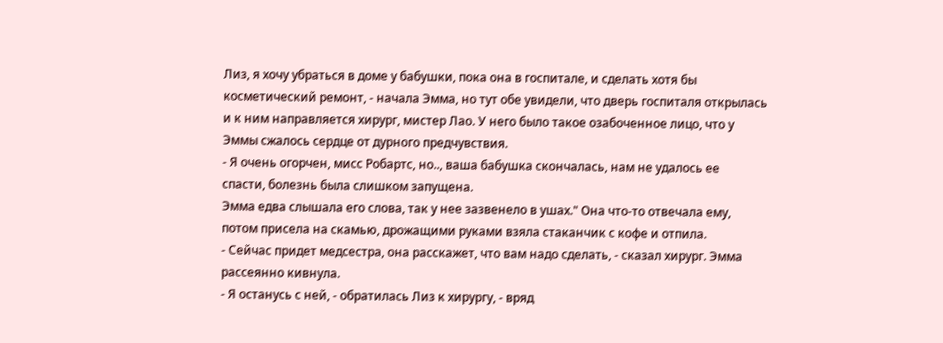Лиз, я хочу убраться в доме у бабушки, пока она в госпитале, и сделать хотя бы
косметический ремонт, - начала Эмма, но тут обе увидели, что дверь госпиталя открылась
и к ним направляется хирург, мистер Лао. У него было такое озабоченное лицо, что у
Эммы сжалось сердце от дурного предчувствия.
- Я очень огорчен, мисс Робартс, но.., ваша бабушка скончалась, нам не удалось ее
спасти, болезнь была слишком запущена.
Эмма едва слышала его слова, так у нее зазвенело в ушах." Она что-то отвечала ему,
потом присела на скамью, дрожащими руками взяла стаканчик с кофе и отпила.
- Сейчас придет медсестра, она расскажет, что вам надо сделать, - сказал хирург. Эмма
рассеянно кивнула.
- Я останусь с ней, - обратилась Лиз к хирургу, - вряд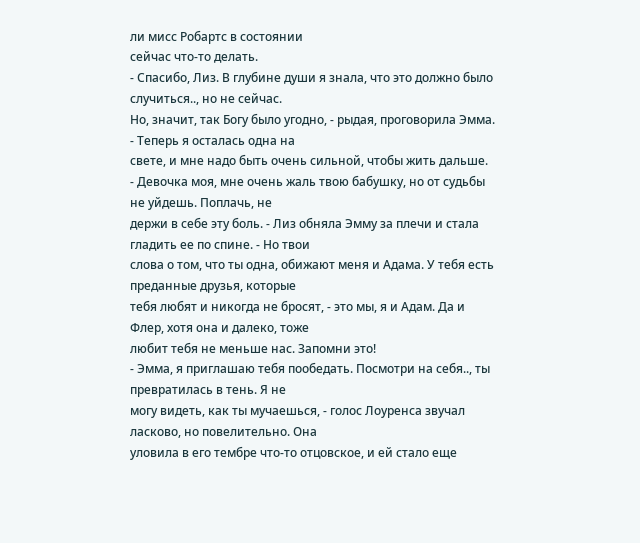ли мисс Робартс в состоянии
сейчас что-то делать.
- Спасибо, Лиз. В глубине души я знала, что это должно было случиться.., но не сейчас.
Но, значит, так Богу было угодно, - рыдая, проговорила Эмма. - Теперь я осталась одна на
свете, и мне надо быть очень сильной, чтобы жить дальше.
- Девочка моя, мне очень жаль твою бабушку, но от судьбы не уйдешь. Поплачь, не
держи в себе эту боль. - Лиз обняла Эмму за плечи и стала гладить ее по спине. - Но твои
слова о том, что ты одна, обижают меня и Адама. У тебя есть преданные друзья, которые
тебя любят и никогда не бросят, - это мы, я и Адам. Да и Флер, хотя она и далеко, тоже
любит тебя не меньше нас. Запомни это!
- Эмма, я приглашаю тебя пообедать. Посмотри на себя.., ты превратилась в тень. Я не
могу видеть, как ты мучаешься, - голос Лоуренса звучал ласково, но повелительно. Она
уловила в его тембре что-то отцовское, и ей стало еще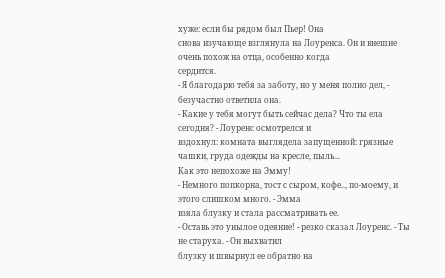хуже: если бы рядом был Пьер! Она
снова изучающе взглянула на Лоуренса. Он и внешне очень похож на отца, особенно когда
сердится.
- Я благодарю тебя за заботу, но у меня полно дел, - безучастно ответила она.
- Какие у тебя могут быть сейчас дела? Что ты ела сегодня? - Лоуренс осмотрелся и
вздохнул: комната выглядела запущенной: грязные чашки, груда одежды на кресле, пыль...
Как это непохоже на Эмму!
- Немного попкорна, тост с сыром, кофе.., по-моему, и этого слишком много. - Эмма
взяла блузку и стала рассматривать ее.
- Оставь это унылое одеяние! - резко сказал Лоуренс. - Ты не старуха. - Он выхватил
блузку и швырнул ее обратно на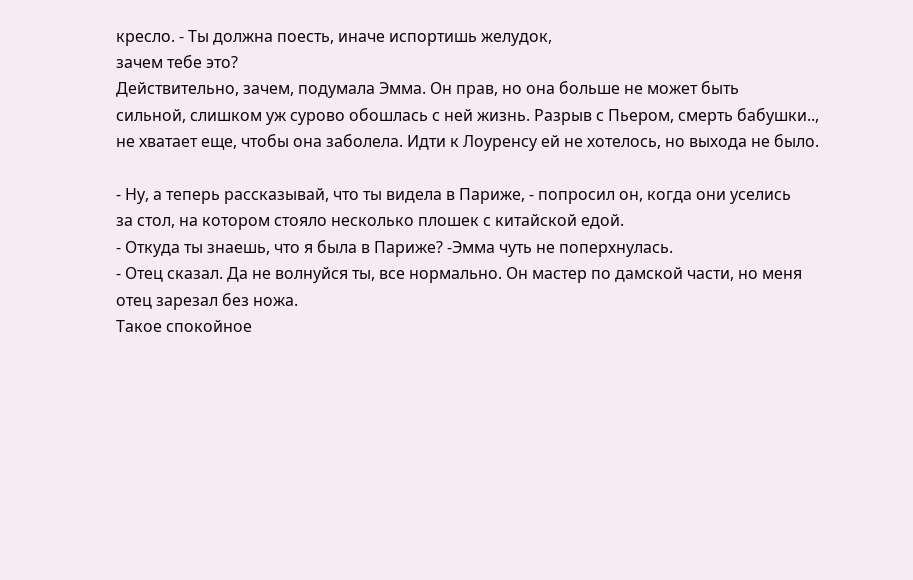кресло. - Ты должна поесть, иначе испортишь желудок,
зачем тебе это?
Действительно, зачем, подумала Эмма. Он прав, но она больше не может быть
сильной, слишком уж сурово обошлась с ней жизнь. Разрыв с Пьером, смерть бабушки..,
не хватает еще, чтобы она заболела. Идти к Лоуренсу ей не хотелось, но выхода не было.

- Ну, а теперь рассказывай, что ты видела в Париже, - попросил он, когда они уселись
за стол, на котором стояло несколько плошек с китайской едой.
- Откуда ты знаешь, что я была в Париже? -Эмма чуть не поперхнулась.
- Отец сказал. Да не волнуйся ты, все нормально. Он мастер по дамской части, но меня
отец зарезал без ножа.
Такое спокойное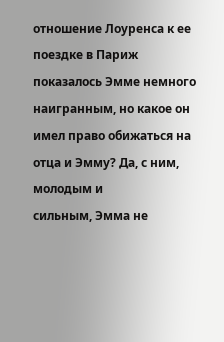отношение Лоуренса к ее поездке в Париж показалось Эмме немного
наигранным, но какое он имел право обижаться на отца и Эмму? Да, с ним, молодым и
сильным, Эмма не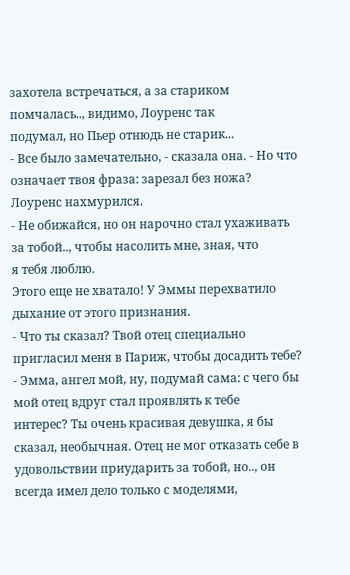захотела встречаться, а за стариком помчалась.., видимо, Лоуренс так
подумал, но Пьер отнюдь не старик...
- Все было замечательно, - сказала она. - Но что означает твоя фраза: зарезал без ножа?
Лоуренс нахмурился.
- Не обижайся, но он нарочно стал ухаживать за тобой.., чтобы насолить мне, зная, что
я тебя люблю.
Этого еще не хватало! У Эммы перехватило дыхание от этого признания.
- Что ты сказал? Твой отец специально пригласил меня в Париж, чтобы досадить тебе?
- Эмма, ангел мой, ну, подумай сама: с чего бы мой отец вдруг стал проявлять к тебе
интерес? Ты очень красивая девушка, я бы сказал, необычная. Отец не мог отказать себе в
удовольствии приударить за тобой, но.., он всегда имел дело только с моделями,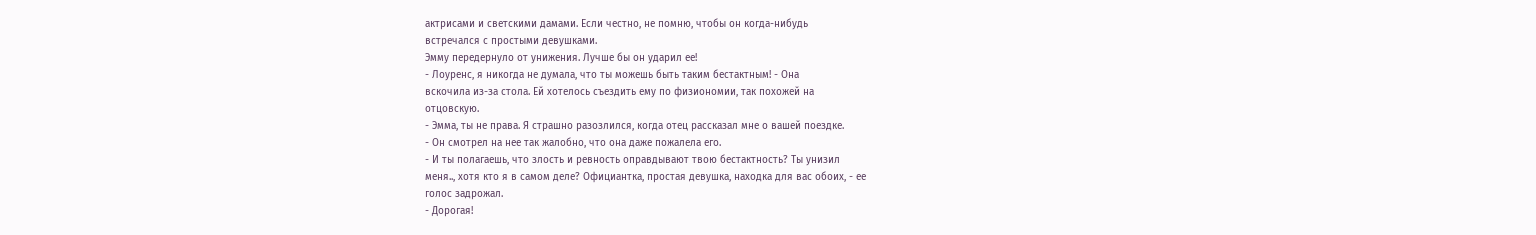актрисами и светскими дамами. Если честно, не помню, чтобы он когда-нибудь
встречался с простыми девушками.
Эмму передернуло от унижения. Лучше бы он ударил ее!
- Лоуренс, я никогда не думала, что ты можешь быть таким бестактным! - Она
вскочила из-за стола. Ей хотелось съездить ему по физиономии, так похожей на
отцовскую.
- Эмма, ты не права. Я страшно разозлился, когда отец рассказал мне о вашей поездке.
- Он смотрел на нее так жалобно, что она даже пожалела его.
- И ты полагаешь, что злость и ревность оправдывают твою бестактность? Ты унизил
меня.., хотя кто я в самом деле? Официантка, простая девушка, находка для вас обоих, - ее
голос задрожал.
- Дорогая!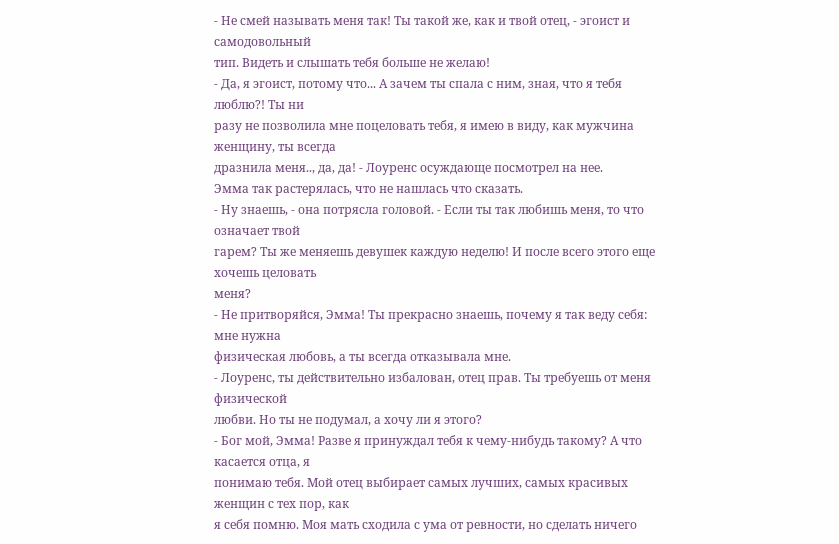- Не смей называть меня так! Ты такой же, как и твой отец, - эгоист и самодовольный
тип. Видеть и слышать тебя больше не желаю!
- Да, я эгоист, потому что... А зачем ты спала с ним, зная, что я тебя люблю?! Ты ни
разу не позволила мне поцеловать тебя, я имею в виду, как мужчина женщину, ты всегда
дразнила меня.., да, да! - Лоуренс осуждающе посмотрел на нее.
Эмма так растерялась, что не нашлась что сказать.
- Ну знаешь, - она потрясла головой. - Если ты так любишь меня, то что означает твой
гарем? Ты же меняешь девушек каждую неделю! И после всего этого еще хочешь целовать
меня?
- Не притворяйся, Эмма! Ты прекрасно знаешь, почему я так веду себя: мне нужна
физическая любовь, а ты всегда отказывала мне.
- Лоуренс, ты действительно избалован, отец прав. Ты требуешь от меня физической
любви. Но ты не подумал, а хочу ли я этого?
- Бог мой, Эмма! Разве я принуждал тебя к чему-нибудь такому? А что касается отца, я
понимаю тебя. Мой отец выбирает самых лучших, самых красивых женщин с тех пор, как
я себя помню. Моя мать сходила с ума от ревности, но сделать ничего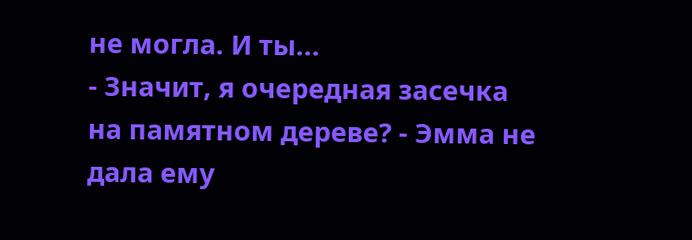не могла. И ты...
- Значит, я очередная засечка на памятном дереве? - Эмма не дала ему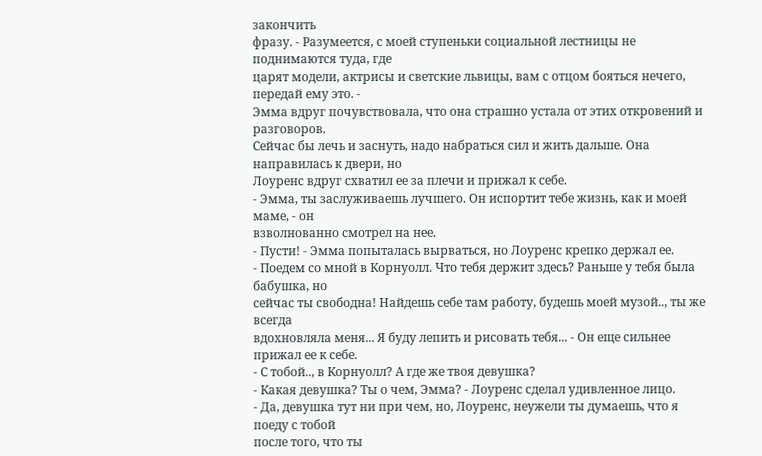закончить
фразу. - Разумеется, с моей ступеньки социальной лестницы не поднимаются туда, где
царят модели, актрисы и светские львицы, вам с отцом бояться нечего, передай ему это. -
Эмма вдруг почувствовала, что она страшно устала от этих откровений и разговоров.
Сейчас бы лечь и заснуть, надо набраться сил и жить дальше. Она направилась к двери, но
Лоуренс вдруг схватил ее за плечи и прижал к себе.
- Эмма, ты заслуживаешь лучшего. Он испортит тебе жизнь, как и моей маме, - он
взволнованно смотрел на нее.
- Пусти! - Эмма попыталась вырваться, но Лоуренс крепко держал ее.
- Поедем со мной в Корнуолл. Что тебя держит здесь? Раньше у тебя была бабушка, но
сейчас ты свободна! Найдешь себе там работу, будешь моей музой.., ты же всегда
вдохновляла меня... Я буду лепить и рисовать тебя... - Он еще сильнее прижал ее к себе.
- С тобой.., в Корнуолл? А где же твоя девушка?
- Какая девушка? Ты о чем, Эмма? - Лоуренс сделал удивленное лицо.
- Да, девушка тут ни при чем, но, Лоуренс, неужели ты думаешь, что я поеду с тобой
после того, что ты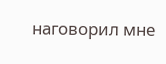наговорил мне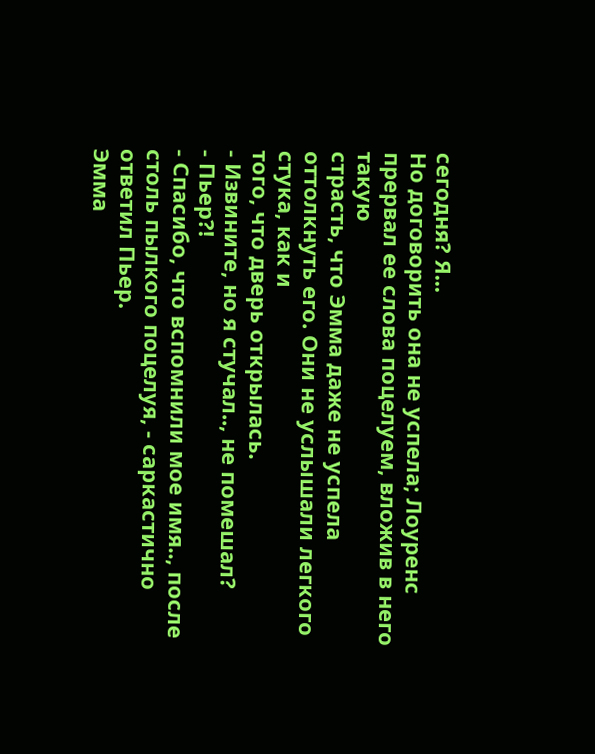сегодня? Я...
Но договорить она не успела; Лоуренс прервал ее слова поцелуем, вложив в него такую
страсть, что Эмма даже не успела оттолкнуть его. Они не услышали легкого стука, как и
того, что дверь открылась.
- Извините, но я стучал.., не помешал?
- Пьер?!
- Спасибо, что вспомнили мое имя.., после столь пылкого поцелуя, - саркастично
ответил Пьер.
Эмма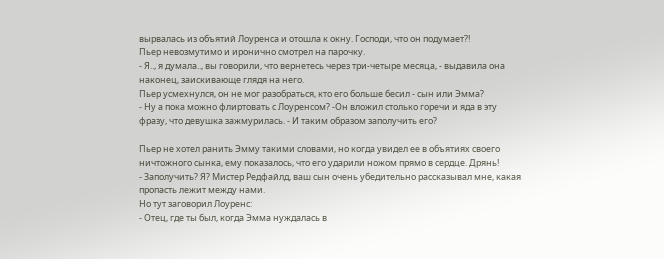вырвалась из объятий Лоуренса и отошла к окну. Господи, что он подумает?!
Пьер невозмутимо и иронично смотрел на парочку.
- Я.., я думала.., вы говорили, что вернетесь через три-четыре месяца, - выдавила она
наконец, заискивающе глядя на него.
Пьер усмехнулся, он не мог разобраться, кто его больше бесил - сын или Эмма?
- Ну а пока можно флиртовать с Лоуренсом? -Он вложил столько горечи и яда в эту
фразу, что девушка зажмурилась. - И таким образом заполучить его?

Пьер не хотел ранить Эмму такими словами, но когда увидел ее в объятиях своего
ничтожного сынка, ему показалось, что его ударили ножом прямо в сердце. Дрянь!
- Заполучить? Я? Мистер Редфайлд, ваш сын очень убедительно рассказывал мне, какая
пропасть лежит между нами.
Но тут заговорил Лоуренс:
- Отец, где ты был, когда Эмма нуждалась в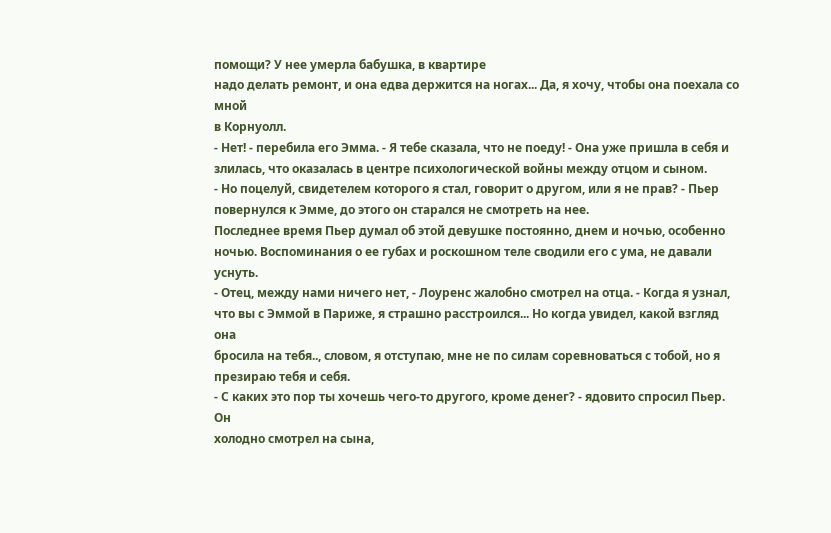помощи? У нее умерла бабушка, в квартире
надо делать ремонт, и она едва держится на ногах... Да, я хочу, чтобы она поехала со мной
в Корнуолл.
- Нет! - перебила его Эмма. - Я тебе сказала, что не поеду! - Она уже пришла в себя и
злилась, что оказалась в центре психологической войны между отцом и сыном.
- Но поцелуй, свидетелем которого я стал, говорит о другом, или я не прав? - Пьер
повернулся к Эмме, до этого он старался не смотреть на нее.
Последнее время Пьер думал об этой девушке постоянно, днем и ночью, особенно
ночью. Воспоминания о ее губах и роскошном теле сводили его с ума, не давали уснуть.
- Отец, между нами ничего нет, - Лоуренс жалобно смотрел на отца. - Когда я узнал,
что вы с Эммой в Париже, я страшно расстроился... Но когда увидел, какой взгляд она
бросила на тебя.., словом, я отступаю, мне не по силам соревноваться с тобой, но я
презираю тебя и себя.
- С каких это пор ты хочешь чего-то другого, кроме денег? - ядовито спросил Пьер. Он
холодно смотрел на сына,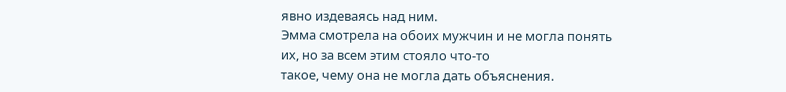явно издеваясь над ним.
Эмма смотрела на обоих мужчин и не могла понять их, но за всем этим стояло что-то
такое, чему она не могла дать объяснения.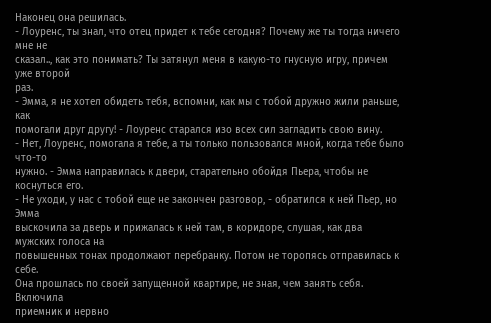Наконец она решилась.
- Лоуренс, ты знал, что отец придет к тебе сегодня? Почему же ты тогда ничего мне не
сказал.., как это понимать? Ты затянул меня в какую-то гнусную игру, причем уже второй
раз.
- Эмма, я не хотел обидеть тебя, вспомни, как мы с тобой дружно жили раньше, как
помогали друг другу! - Лоуренс старался изо всех сил загладить свою вину.
- Нет, Лоуренс, помогала я тебе, а ты только пользовался мной, когда тебе было что-то
нужно. - Эмма направилась к двери, старательно обойдя Пьера, чтобы не коснуться его.
- Не уходи, у нас с тобой еще не закончен разговор, - обратился к ней Пьер, но Эмма
выскочила за дверь и прижалась к ней там, в коридоре, слушая, как два мужских голоса на
повышенных тонах продолжают перебранку. Потом не торопясь отправилась к себе.
Она прошлась по своей запущенной квартире, не зная, чем занять себя. Включила
приемник и нервно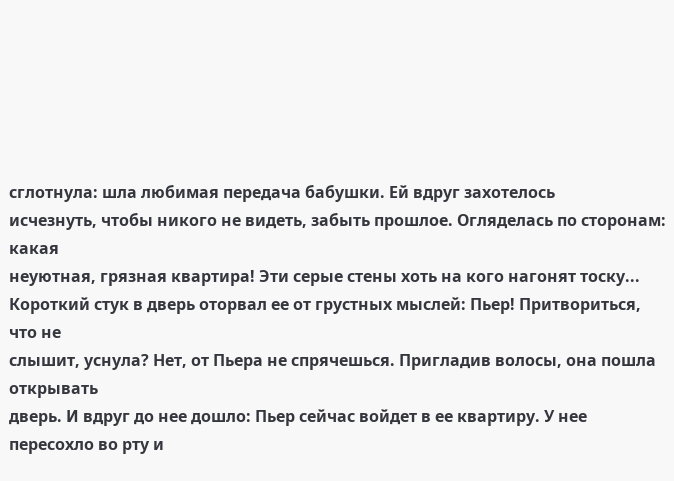сглотнула: шла любимая передача бабушки. Ей вдруг захотелось
исчезнуть, чтобы никого не видеть, забыть прошлое. Огляделась по сторонам: какая
неуютная, грязная квартира! Эти серые стены хоть на кого нагонят тоску...
Короткий стук в дверь оторвал ее от грустных мыслей: Пьер! Притвориться, что не
слышит, уснула? Нет, от Пьера не спрячешься. Пригладив волосы, она пошла открывать
дверь. И вдруг до нее дошло: Пьер сейчас войдет в ее квартиру. У нее пересохло во рту и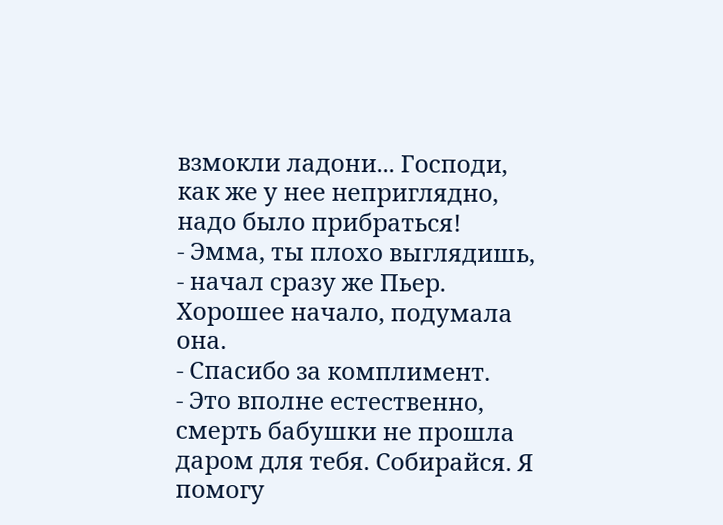взмокли ладони... Господи, как же у нее неприглядно, надо было прибраться!
- Эмма, ты плохо выглядишь, - начал сразу же Пьер.
Хорошее начало, подумала она.
- Спасибо за комплимент.
- Это вполне естественно, смерть бабушки не прошла даром для тебя. Собирайся. Я
помогу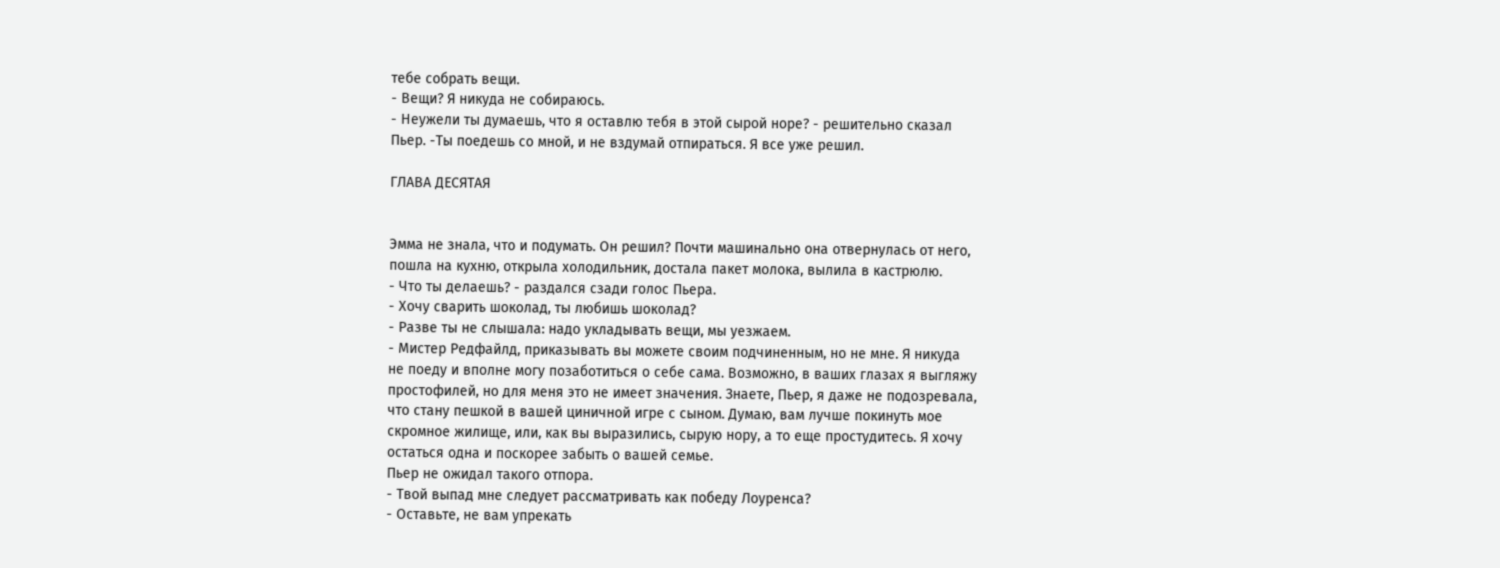тебе собрать вещи.
- Вещи? Я никуда не собираюсь.
- Неужели ты думаешь, что я оставлю тебя в этой сырой норе? - решительно сказал
Пьер. -Ты поедешь со мной, и не вздумай отпираться. Я все уже решил.

ГЛАВА ДЕСЯТАЯ


Эмма не знала, что и подумать. Он решил? Почти машинально она отвернулась от него,
пошла на кухню, открыла холодильник, достала пакет молока, вылила в кастрюлю.
- Что ты делаешь? - раздался сзади голос Пьера.
- Хочу сварить шоколад, ты любишь шоколад?
- Разве ты не слышала: надо укладывать вещи, мы уезжаем.
- Мистер Редфайлд, приказывать вы можете своим подчиненным, но не мне. Я никуда
не поеду и вполне могу позаботиться о себе сама. Возможно, в ваших глазах я выгляжу
простофилей, но для меня это не имеет значения. Знаете, Пьер, я даже не подозревала,
что стану пешкой в вашей циничной игре с сыном. Думаю, вам лучше покинуть мое
скромное жилище, или, как вы выразились, сырую нору, а то еще простудитесь. Я хочу
остаться одна и поскорее забыть о вашей семье.
Пьер не ожидал такого отпора.
- Твой выпад мне следует рассматривать как победу Лоуренса?
- Оставьте, не вам упрекать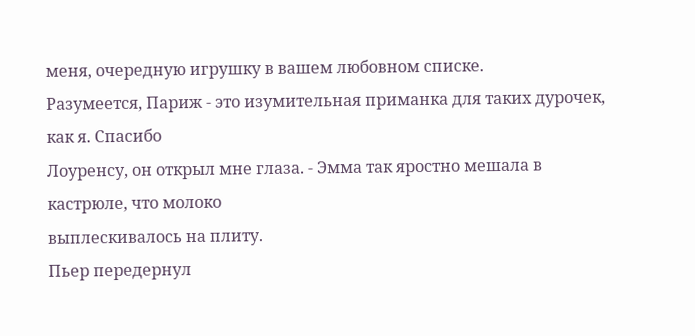меня, очередную игрушку в вашем любовном списке.
Разумеется, Париж - это изумительная приманка для таких дурочек, как я. Спасибо
Лоуренсу, он открыл мне глаза. - Эмма так яростно мешала в кастрюле, что молоко
выплескивалось на плиту.
Пьер передернул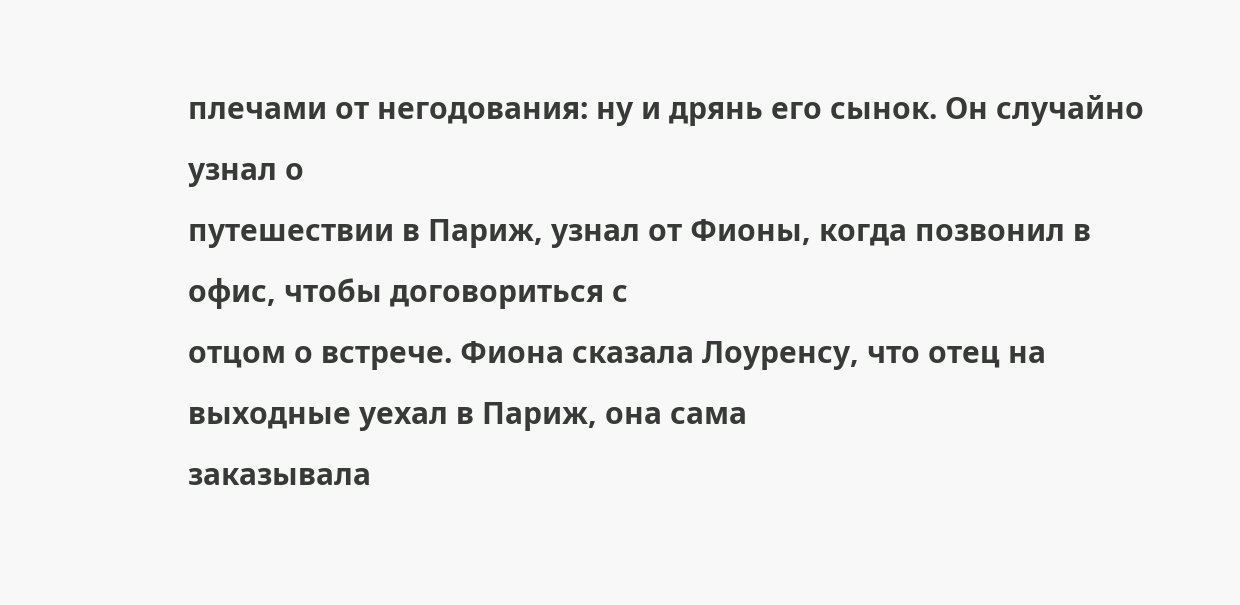плечами от негодования: ну и дрянь его сынок. Он случайно узнал о
путешествии в Париж, узнал от Фионы, когда позвонил в офис, чтобы договориться с
отцом о встрече. Фиона сказала Лоуренсу, что отец на выходные уехал в Париж, она сама
заказывала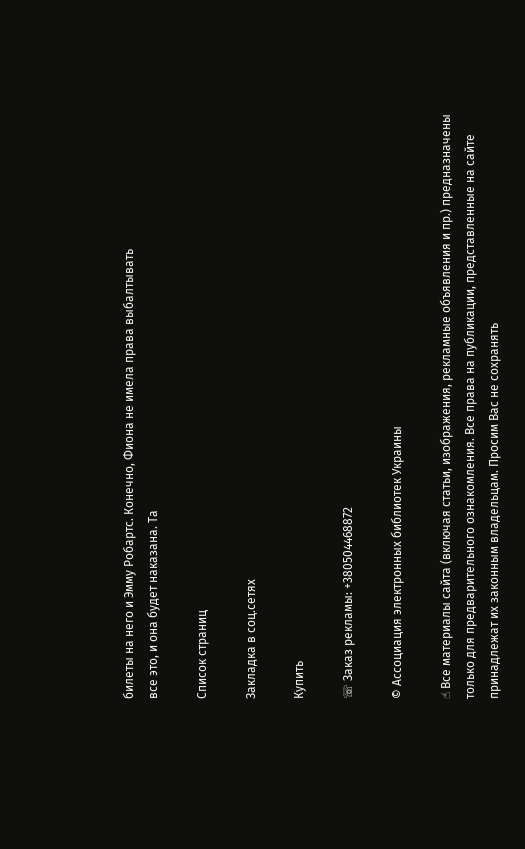билеты на него и Эмму Робартс. Конечно, Фиона не имела права выбалтывать
все это, и она будет наказана. Та

Список страниц

Закладка в соц.сетях

Купить

☏ Заказ рекламы: +380504468872

© Ассоциация электронных библиотек Украины

☝ Все материалы сайта (включая статьи, изображения, рекламные объявления и пр.) предназначены только для предварительного ознакомления. Все права на публикации, представленные на сайте принадлежат их законным владельцам. Просим Вас не сохранять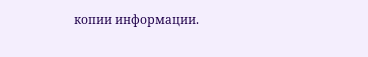копии информации.